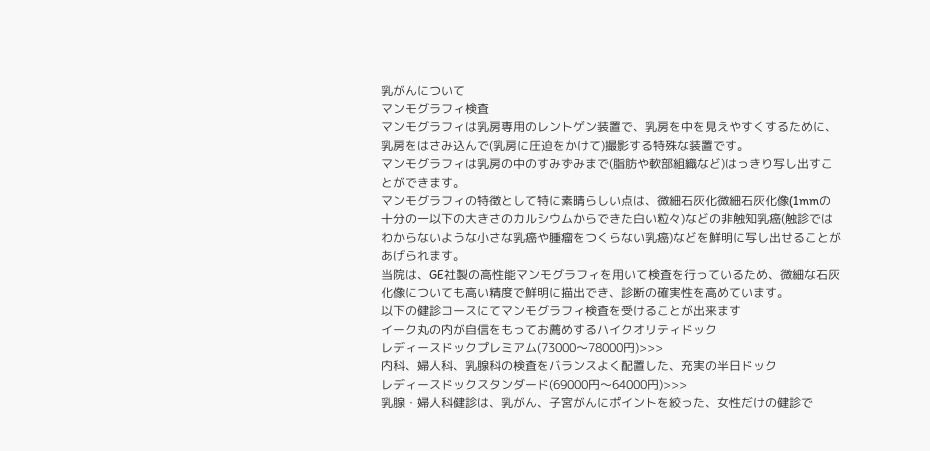乳がんについて
マンモグラフィ検査
マンモグラフィは乳房専用のレントゲン装置で、乳房を中を見えやすくするために、乳房をはさみ込んで(乳房に圧迫をかけて)撮影する特殊な装置です。
マンモグラフィは乳房の中のすみずみまで(脂肪や軟部組織など)はっきり写し出すことができます。
マンモグラフィの特徴として特に素晴らしい点は、微細石灰化微細石灰化像(1mmの十分の一以下の大きさのカルシウムからできた白い粒々)などの非触知乳癌(触診ではわからないような小さな乳癌や腫瘤をつくらない乳癌)などを鮮明に写し出せることがあげられます。
当院は、GE社製の高性能マンモグラフィを用いて検査を行っているため、微細な石灰化像についても高い精度で鮮明に描出でき、診断の確実性を高めています。
以下の健診コースにてマンモグラフィ検査を受けることが出来ます
イーク丸の内が自信をもってお薦めするハイクオリティドック
レディースドックプレミアム(73000〜78000円)>>>
内科、婦人科、乳腺科の検査をバランスよく配置した、充実の半日ドック
レディースドックスタンダード(69000円〜64000円)>>>
乳腺・婦人科健診は、乳がん、子宮がんにポイントを絞った、女性だけの健診で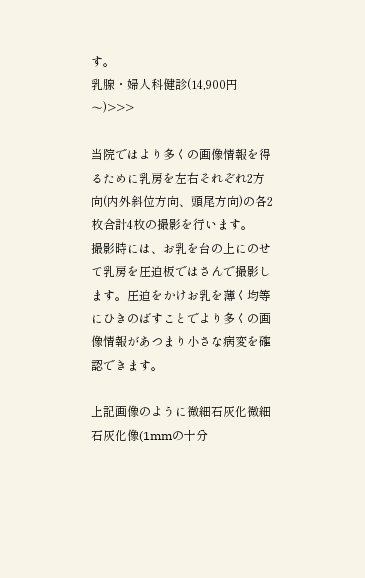す。
乳腺・婦人科健診(14,900円〜)>>>

当院ではより多くの画像情報を得るために乳房を左右それぞれ2方向(内外斜位方向、頭尾方向)の各2枚合計4枚の撮影を行います。
撮影時には、お乳を台の上にのせて乳房を圧迫板ではさんで撮影します。圧迫をかけお乳を薄く均等にひきのばすことでより多くの画像情報があつまり小さな病変を確認できます。

上記画像のように微細石灰化微細石灰化像(1mmの十分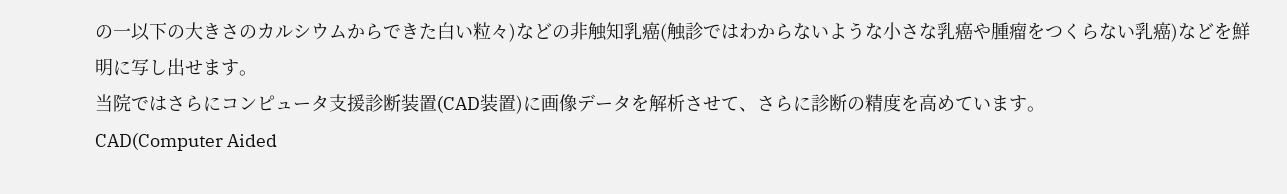の一以下の大きさのカルシウムからできた白い粒々)などの非触知乳癌(触診ではわからないような小さな乳癌や腫瘤をつくらない乳癌)などを鮮明に写し出せます。
当院ではさらにコンピュータ支援診断装置(CAD装置)に画像データを解析させて、さらに診断の精度を高めています。
CAD(Computer Aided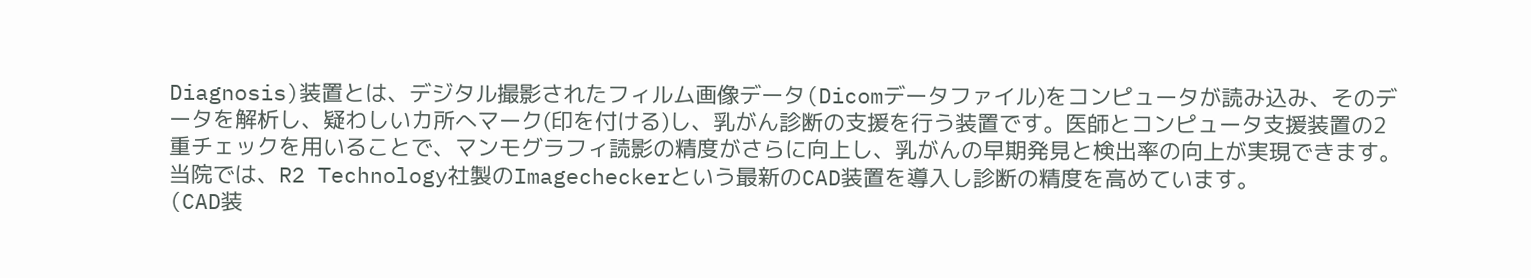Diagnosis)装置とは、デジタル撮影されたフィルム画像データ(Dicomデータファイル)をコンピュータが読み込み、そのデータを解析し、疑わしいカ所へマーク(印を付ける)し、乳がん診断の支援を行う装置です。医師とコンピュータ支援装置の2重チェックを用いることで、マンモグラフィ読影の精度がさらに向上し、乳がんの早期発見と検出率の向上が実現できます。
当院では、R2 Technology社製のImagecheckerという最新のCAD装置を導入し診断の精度を高めています。
(CAD装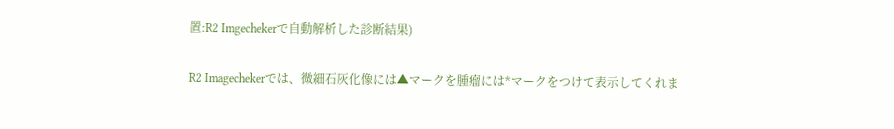置:R2 Imgechekerで自動解析した診断結果)

R2 Imagechekerでは、微細石灰化像には▲マークを腫瘤には*マークをつけて表示してくれま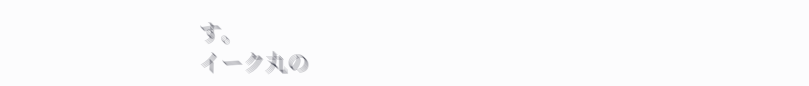す。
イーク丸の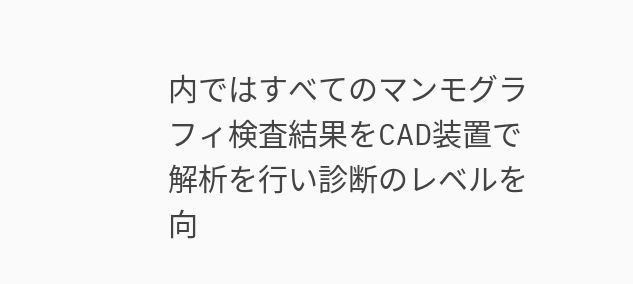内ではすべてのマンモグラフィ検査結果をCAD装置で解析を行い診断のレベルを向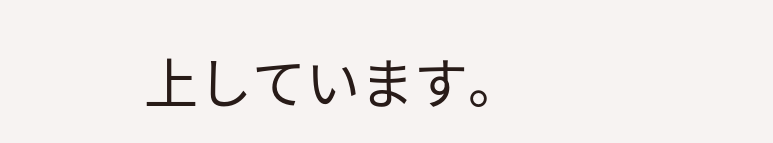上しています。